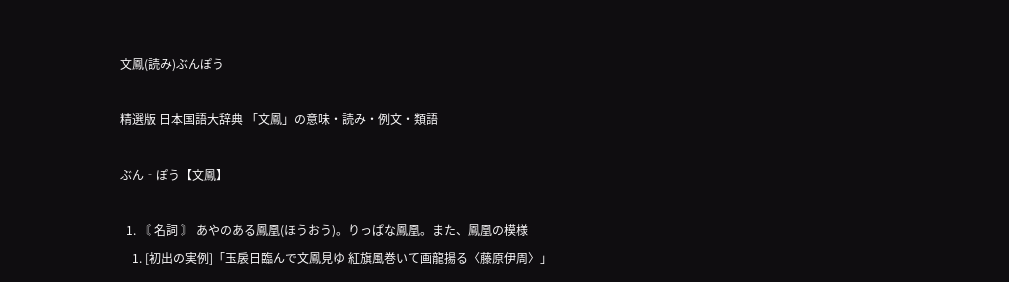文鳳(読み)ぶんぽう

精選版 日本国語大辞典 「文鳳」の意味・読み・例文・類語

ぶん‐ぽう【文鳳】

  1. 〘 名詞 〙 あやのある鳳凰(ほうおう)。りっぱな鳳凰。また、鳳凰の模様
    1. [初出の実例]「玉扆日臨んで文鳳見ゆ 紅旗風巻いて画龍揚る〈藤原伊周〉」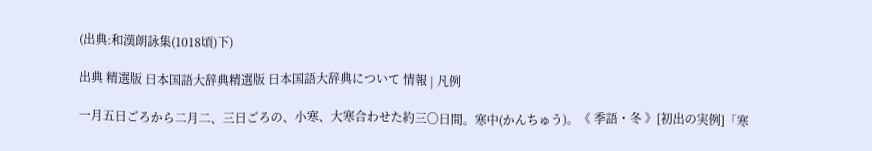(出典:和漢朗詠集(1018頃)下)

出典 精選版 日本国語大辞典精選版 日本国語大辞典について 情報 | 凡例

一月五日ごろから二月二、三日ごろの、小寒、大寒合わせた約三〇日間。寒中(かんちゅう)。《 季語・冬 》[初出の実例]「寒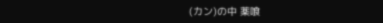(カン)の中 薬喰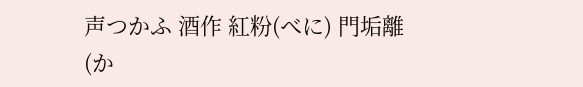声つかふ 酒作 紅粉(べに) 門垢離(か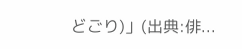どごり)」(出典:俳...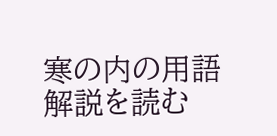寒の内の用語解説を読む